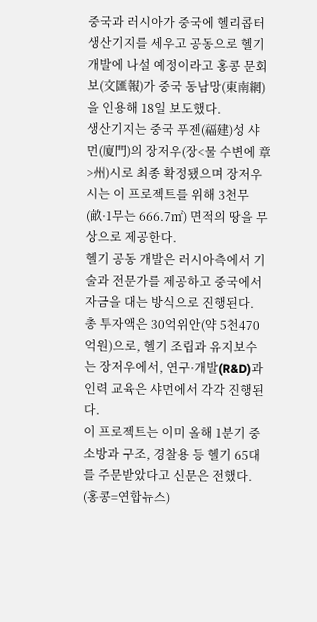중국과 러시아가 중국에 헬리콥터 생산기지를 세우고 공동으로 헬기 개발에 나설 예정이라고 홍콩 문회보(文匯報)가 중국 동남망(東南網)을 인용해 18일 보도했다.
생산기지는 중국 푸젠(福建)성 샤먼(廈門)의 장저우(장<물 수변에 章>州)시로 최종 확정됐으며 장저우시는 이 프로젝트를 위해 3천무(畝·1무는 666.7㎡) 면적의 땅을 무상으로 제공한다.
헬기 공동 개발은 러시아측에서 기술과 전문가를 제공하고 중국에서 자금을 대는 방식으로 진행된다.
총 투자액은 30억위안(약 5천470억원)으로, 헬기 조립과 유지보수는 장저우에서, 연구·개발(R&D)과 인력 교육은 샤먼에서 각각 진행된다.
이 프로젝트는 이미 올해 1분기 중 소방과 구조, 경찰용 등 헬기 65대를 주문받았다고 신문은 전했다.
(홍콩=연합뉴스)